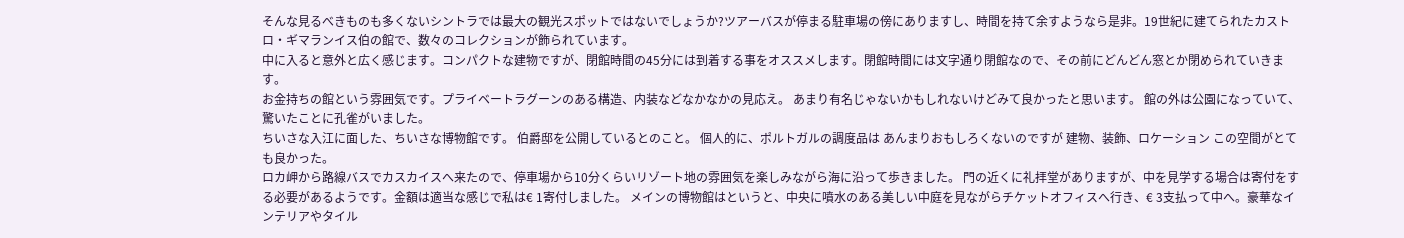そんな見るべきものも多くないシントラでは最大の観光スポットではないでしょうか?ツアーバスが停まる駐車場の傍にありますし、時間を持て余すようなら是非。19世紀に建てられたカストロ・ギマランイス伯の館で、数々のコレクションが飾られています。
中に入ると意外と広く感じます。コンパクトな建物ですが、閉館時間の45分には到着する事をオススメします。閉館時間には文字通り閉館なので、その前にどんどん窓とか閉められていきます。
お金持ちの館という雰囲気です。プライベートラグーンのある構造、内装などなかなかの見応え。 あまり有名じゃないかもしれないけどみて良かったと思います。 館の外は公園になっていて、驚いたことに孔雀がいました。
ちいさな入江に面した、ちいさな博物館です。 伯爵邸を公開しているとのこと。 個人的に、ポルトガルの調度品は あんまりおもしろくないのですが 建物、装飾、ロケーション この空間がとても良かった。
ロカ岬から路線バスでカスカイスへ来たので、停車場から10分くらいリゾート地の雰囲気を楽しみながら海に沿って歩きました。 門の近くに礼拝堂がありますが、中を見学する場合は寄付をする必要があるようです。金額は適当な感じで私は€ 1寄付しました。 メインの博物館はというと、中央に噴水のある美しい中庭を見ながらチケットオフィスへ行き、€ 3支払って中へ。豪華なインテリアやタイル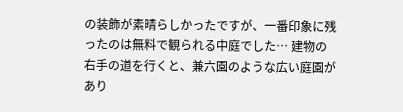の装飾が素晴らしかったですが、一番印象に残ったのは無料で観られる中庭でした… 建物の右手の道を行くと、兼六園のような広い庭園があり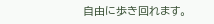自由に歩き回れます。